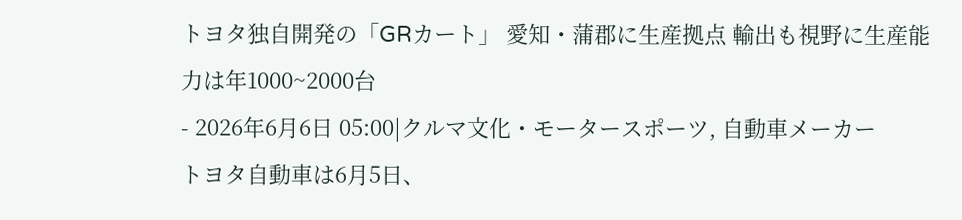トヨタ独自開発の「GRカート」 愛知・蒲郡に生産拠点 輸出も視野に生産能力は年1000~2000台
- 2026年6月6日 05:00|クルマ文化・モータースポーツ, 自動車メーカー
トヨタ自動車は6月5日、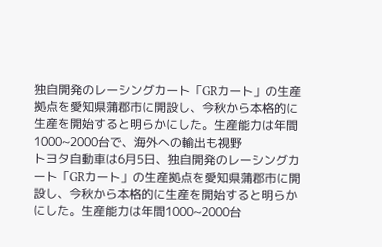独自開発のレーシングカート「GRカート」の生産拠点を愛知県蒲郡市に開設し、今秋から本格的に生産を開始すると明らかにした。生産能力は年間1000~2000台で、海外への輸出も視野
トヨタ自動車は6月5日、独自開発のレーシングカート「GRカート」の生産拠点を愛知県蒲郡市に開設し、今秋から本格的に生産を開始すると明らかにした。生産能力は年間1000~2000台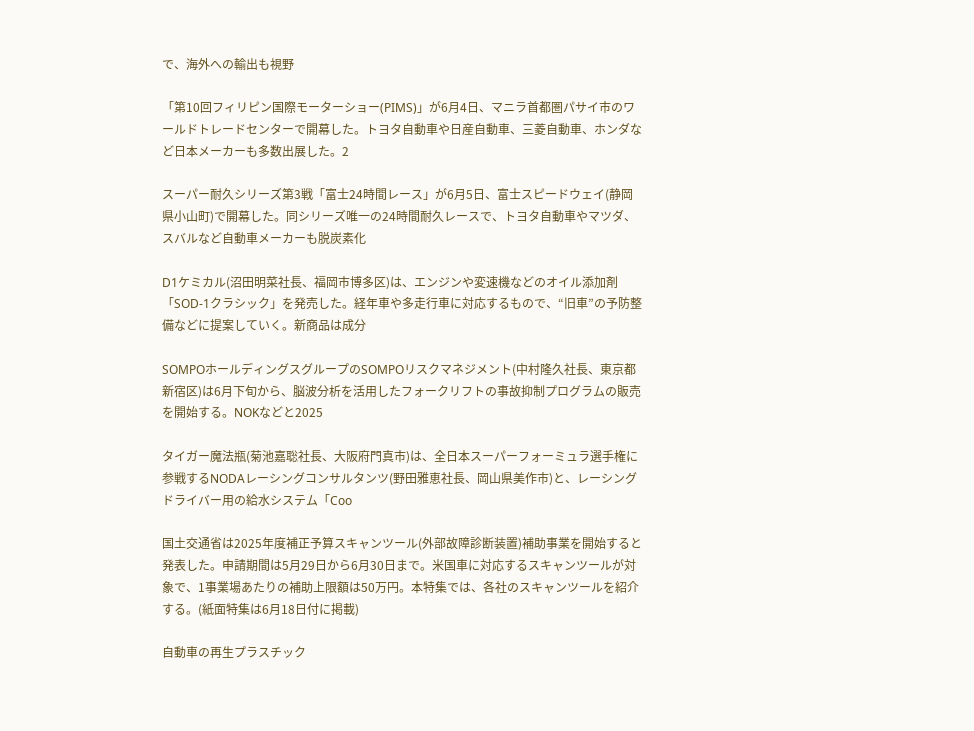で、海外への輸出も視野

「第10回フィリピン国際モーターショー(PIMS)」が6月4日、マニラ首都圏パサイ市のワールドトレードセンターで開幕した。トヨタ自動車や日産自動車、三菱自動車、ホンダなど日本メーカーも多数出展した。2

スーパー耐久シリーズ第3戦「富士24時間レース」が6月5日、富士スピードウェイ(静岡県小山町)で開幕した。同シリーズ唯一の24時間耐久レースで、トヨタ自動車やマツダ、スバルなど自動車メーカーも脱炭素化

D1ケミカル(沼田明菜社長、福岡市博多区)は、エンジンや変速機などのオイル添加剤「SOD-1クラシック」を発売した。経年車や多走行車に対応するもので、“旧車”の予防整備などに提案していく。新商品は成分

SOMPOホールディングスグループのSOMPOリスクマネジメント(中村隆久社長、東京都新宿区)は6月下旬から、脳波分析を活用したフォークリフトの事故抑制プログラムの販売を開始する。NOKなどと2025

タイガー魔法瓶(菊池嘉聡社長、大阪府門真市)は、全日本スーパーフォーミュラ選手権に参戦するNODAレーシングコンサルタンツ(野田雅恵社長、岡山県美作市)と、レーシングドライバー用の給水システム「Coo

国土交通省は2025年度補正予算スキャンツール(外部故障診断装置)補助事業を開始すると発表した。申請期間は5月29日から6月30日まで。米国車に対応するスキャンツールが対象で、1事業場あたりの補助上限額は50万円。本特集では、各社のスキャンツールを紹介する。(紙面特集は6月18日付に掲載)

自動車の再生プラスチック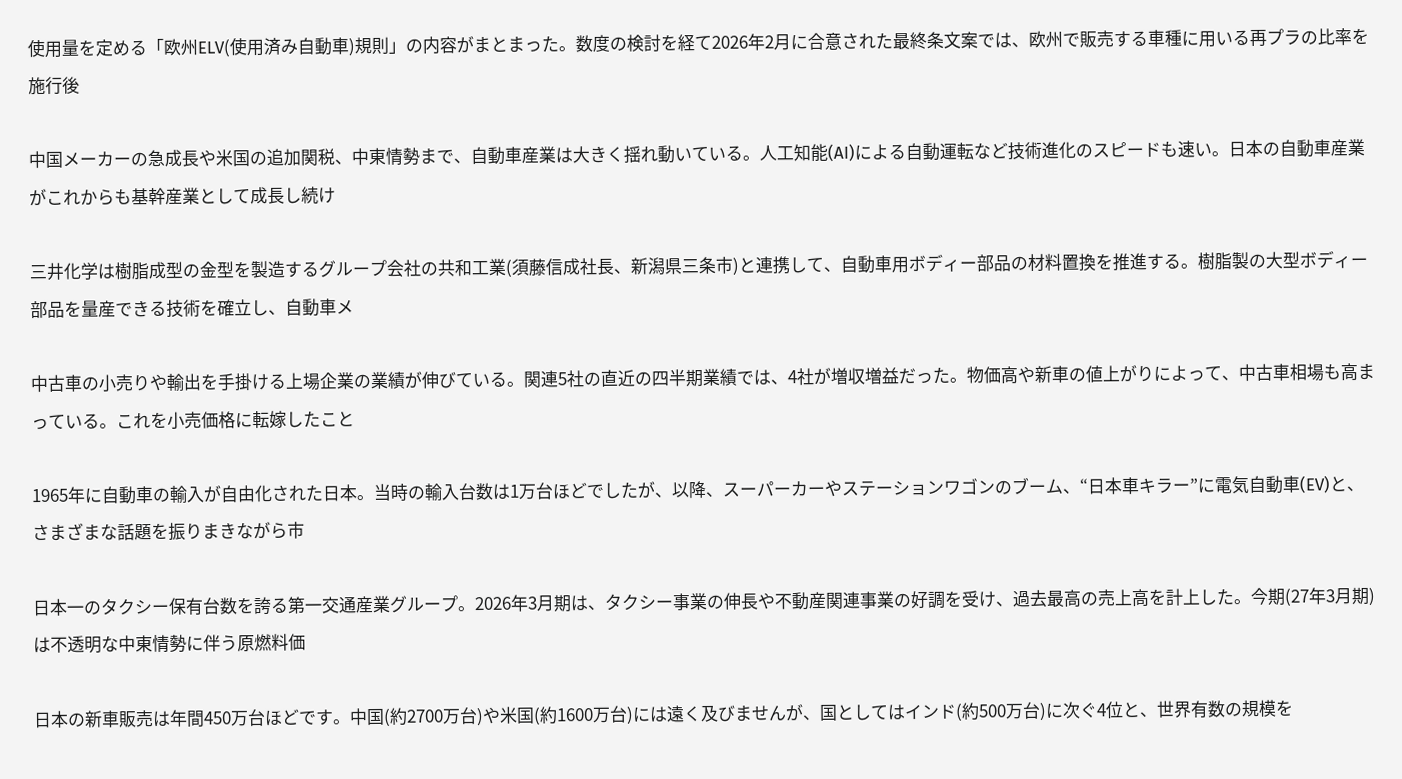使用量を定める「欧州ELV(使用済み自動車)規則」の内容がまとまった。数度の検討を経て2026年2月に合意された最終条文案では、欧州で販売する車種に用いる再プラの比率を施行後

中国メーカーの急成長や米国の追加関税、中東情勢まで、自動車産業は大きく揺れ動いている。人工知能(AI)による自動運転など技術進化のスピードも速い。日本の自動車産業がこれからも基幹産業として成長し続け

三井化学は樹脂成型の金型を製造するグループ会社の共和工業(須藤信成社長、新潟県三条市)と連携して、自動車用ボディー部品の材料置換を推進する。樹脂製の大型ボディー部品を量産できる技術を確立し、自動車メ

中古車の小売りや輸出を手掛ける上場企業の業績が伸びている。関連5社の直近の四半期業績では、4社が増収増益だった。物価高や新車の値上がりによって、中古車相場も高まっている。これを小売価格に転嫁したこと

1965年に自動車の輸入が自由化された日本。当時の輸入台数は1万台ほどでしたが、以降、スーパーカーやステーションワゴンのブーム、“日本車キラー”に電気自動車(EV)と、さまざまな話題を振りまきながら市

日本一のタクシー保有台数を誇る第一交通産業グループ。2026年3月期は、タクシー事業の伸長や不動産関連事業の好調を受け、過去最高の売上高を計上した。今期(27年3月期)は不透明な中東情勢に伴う原燃料価

日本の新車販売は年間450万台ほどです。中国(約2700万台)や米国(約1600万台)には遠く及びませんが、国としてはインド(約500万台)に次ぐ4位と、世界有数の規模を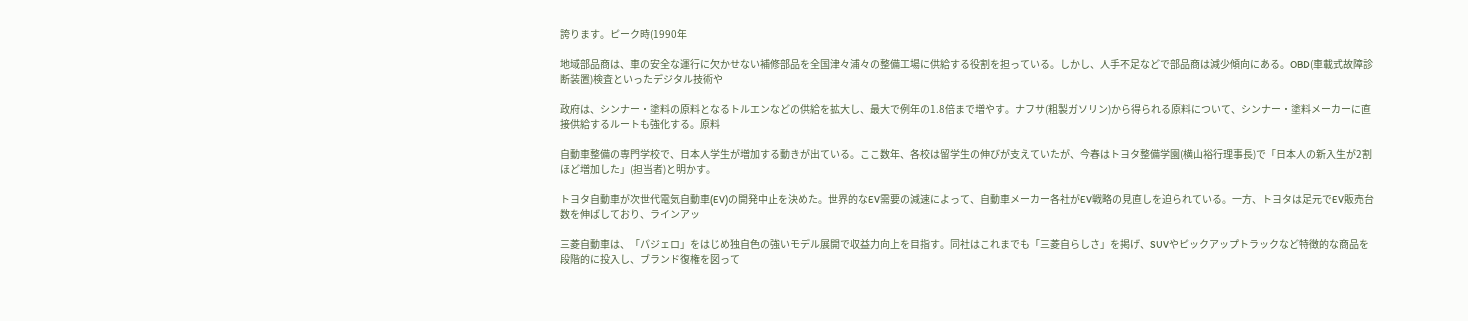誇ります。ピーク時(1990年

地域部品商は、車の安全な運行に欠かせない補修部品を全国津々浦々の整備工場に供給する役割を担っている。しかし、人手不足などで部品商は減少傾向にある。OBD(車載式故障診断装置)検査といったデジタル技術や

政府は、シンナー・塗料の原料となるトルエンなどの供給を拡大し、最大で例年の1.8倍まで増やす。ナフサ(粗製ガソリン)から得られる原料について、シンナー・塗料メーカーに直接供給するルートも強化する。原料

自動車整備の専門学校で、日本人学生が増加する動きが出ている。ここ数年、各校は留学生の伸びが支えていたが、今春はトヨタ整備学園(横山裕行理事長)で「日本人の新入生が2割ほど増加した」(担当者)と明かす。

トヨタ自動車が次世代電気自動車(EV)の開発中止を決めた。世界的なEV需要の減速によって、自動車メーカー各社がEV戦略の見直しを迫られている。一方、トヨタは足元でEV販売台数を伸ばしており、ラインアッ

三菱自動車は、「パジェロ」をはじめ独自色の強いモデル展開で収益力向上を目指す。同社はこれまでも「三菱自らしさ」を掲げ、SUVやピックアップトラックなど特徴的な商品を段階的に投入し、ブランド復権を図って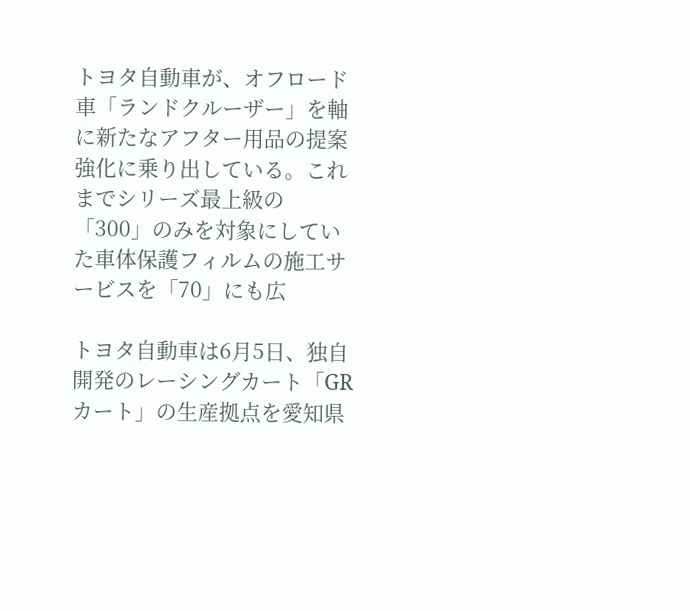トヨタ自動車が、オフロード車「ランドクルーザー」を軸に新たなアフター用品の提案強化に乗り出している。これまでシリーズ最上級の「300」のみを対象にしていた車体保護フィルムの施工サービスを「70」にも広

トヨタ自動車は6月5日、独自開発のレーシングカート「GRカート」の生産拠点を愛知県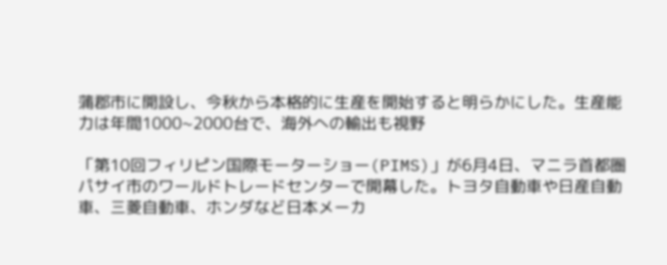蒲郡市に開設し、今秋から本格的に生産を開始すると明らかにした。生産能力は年間1000~2000台で、海外への輸出も視野

「第10回フィリピン国際モーターショー(PIMS)」が6月4日、マニラ首都圏パサイ市のワールドトレードセンターで開幕した。トヨタ自動車や日産自動車、三菱自動車、ホンダなど日本メーカ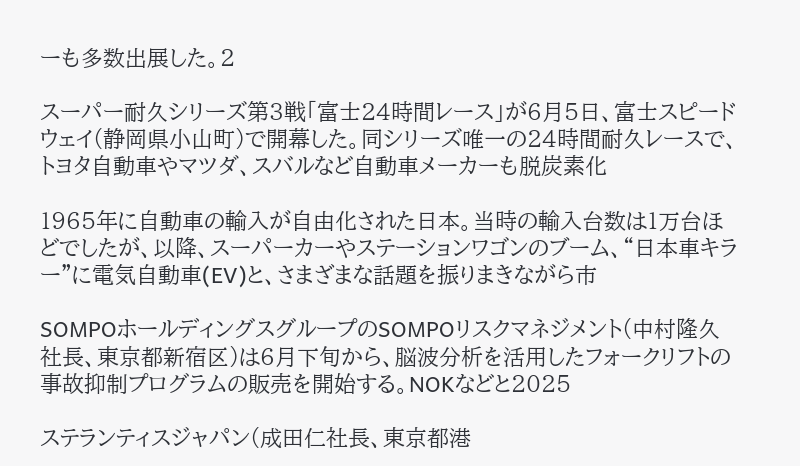ーも多数出展した。2

スーパー耐久シリーズ第3戦「富士24時間レース」が6月5日、富士スピードウェイ(静岡県小山町)で開幕した。同シリーズ唯一の24時間耐久レースで、トヨタ自動車やマツダ、スバルなど自動車メーカーも脱炭素化

1965年に自動車の輸入が自由化された日本。当時の輸入台数は1万台ほどでしたが、以降、スーパーカーやステーションワゴンのブーム、“日本車キラー”に電気自動車(EV)と、さまざまな話題を振りまきながら市

SOMPOホールディングスグループのSOMPOリスクマネジメント(中村隆久社長、東京都新宿区)は6月下旬から、脳波分析を活用したフォークリフトの事故抑制プログラムの販売を開始する。NOKなどと2025

ステランティスジャパン(成田仁社長、東京都港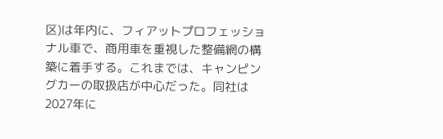区)は年内に、フィアットプロフェッショナル車で、商用車を重視した整備網の構築に着手する。これまでは、キャンピングカーの取扱店が中心だった。同社は2027年に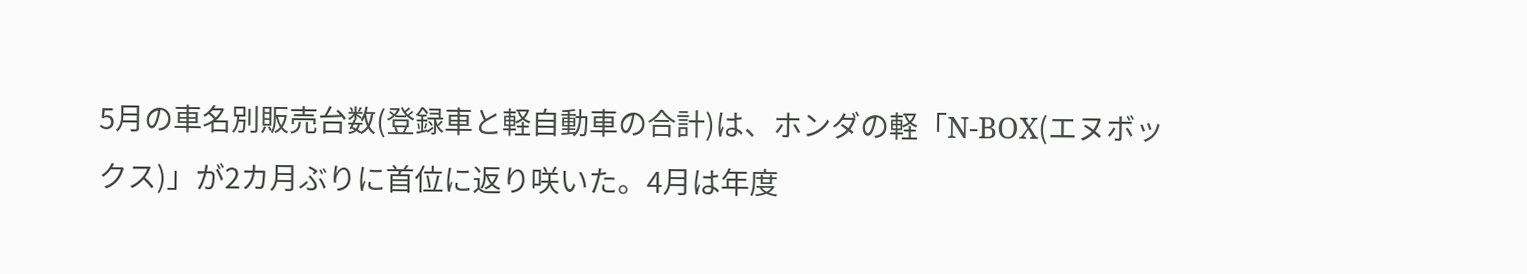5月の車名別販売台数(登録車と軽自動車の合計)は、ホンダの軽「N-BOX(エヌボックス)」が2カ月ぶりに首位に返り咲いた。4月は年度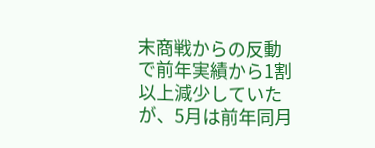末商戦からの反動で前年実績から1割以上減少していたが、5月は前年同月